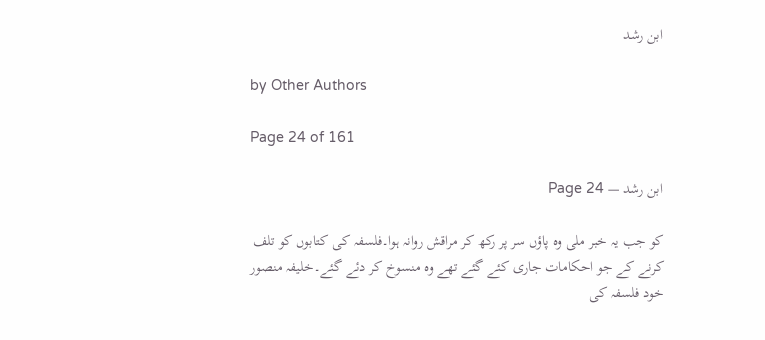ابن رشد

by Other Authors

Page 24 of 161

ابن رشد — Page 24

کو جب یہ خبر ملی وہ پاؤں سر پر رکھ کر مراقش روانہ ہوا۔فلسفہ کی کتابوں کو تلف کرنے کے جو احکامات جاری کئے گئے تھے وہ منسوخ کر دئے گئے۔خلیفہ منصور خود فلسفہ کی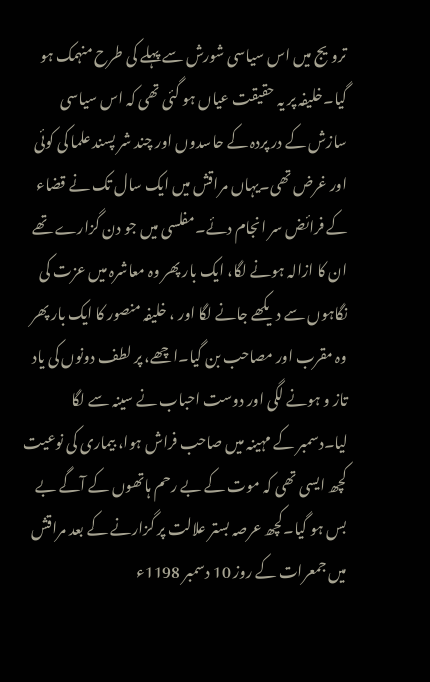ترویج میں اس سیاسی شورش سے پہلے کی طرح منہمک ہو گیا۔خلیفہ پر یہ حقیقت عیاں ہو گئی تھی کہ اس سیاسی سازش کے در پردہ کے حاسدوں اور چند شر پسند علما کی کوئی اور غرض تھی۔یہاں مراقش میں ایک سال تک نے قضاء کے فرائض سر انجام دئے۔مفلسی میں جو دن گزارے تھے ان کا ازالہ ہونے لگا، ایک بار پھر وہ معاشرہ میں عزت کی نگاہوں سے دیکھے جانے لگا اور ، خلیفہ منصور کا ایک بار پھر وہ مقرب اور مصاحب بن گیا۔اچھے، پر لطف دونوں کی یاد تاز و ہونے لگی اور دوست احباب نے سینہ سے لگا لیا۔دسمبر کے مہینہ میں صاحب فراش ہوا، بیماری کی نوعیت کچھ ایسی تھی کہ موت کے بے رحم ہاتھوں کے آگے بے بس ہو گیا۔کچھ عرصہ بستر علالت پر گزارنے کے بعد مراقش میں جمعرات کے روز 10 دسمبر 1198ء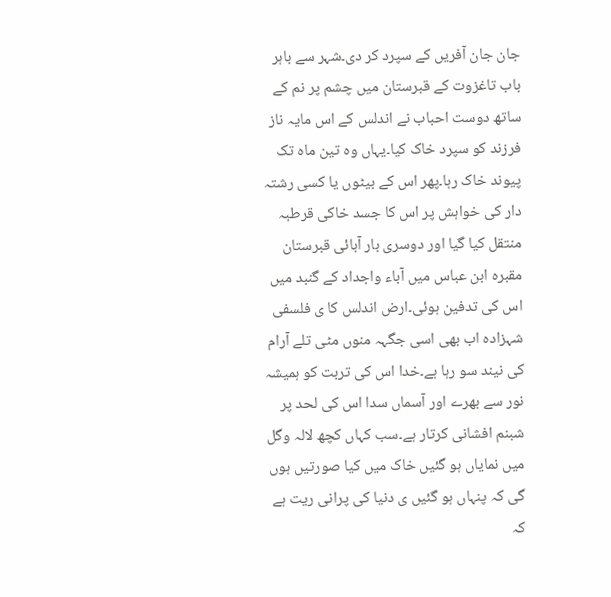جان جان آفریں کے سپرد کر دی۔شہر سے باہر باب تاغزوت کے قبرستان میں چشم پر نم کے ساتھ دوست احباب نے اندلس کے اس مایہ ناز فرزند کو سپرد خاک کیا۔یہاں وہ تین ماہ تک پیوند خاک رہا۔پھر اس کے بیٹوں یا کسی رشتہ دار کی خواہش پر اس کا جسد خاکی قرطبہ منتقل کیا گیا اور دوسری بار آبائی قبرستان مقبرہ ابن عباس میں آباء واجداد کے گنبد میں اس کی تدفین ہوئی۔ارض اندلس کا ی فلسفی شہزادہ اب بھی اسی جگہہ منوں مٹی تلے آرام کی نیند سو رہا ہے۔خدا اس کی تربت کو ہمیشہ نور سے بھرے اور آسماں سدا اس کی لحد پر شبنم افشانی کرتار ہے۔سب کہاں کچھ لالہ وگل میں نمایاں ہو گئیں خاک میں کیا صورتیں ہوں گی کہ پنہاں ہو گئیں ی دنیا کی پرانی ریت ہے کہ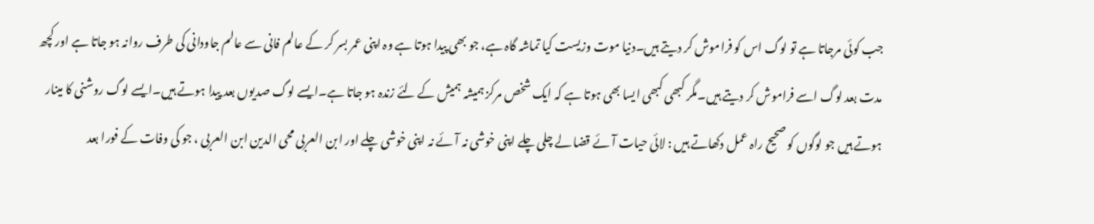جب کوئی مرجاتا ہے تو لوگ اس کو فراموش کر دیتے ہیں۔دنیا موت وزیست کیا تماشہ گاہ ہے، جو بھی پیدا ہوتا ہے وہ اپنی عمر بسر کر کے عالم فانی سے عالم جاودانی کی طرف روانہ ہو جاتا ہے اور کچھ مدت بعد لوگ اسے فراموش کر دیتے ہیں۔مگر کبھی کبھی ایسا بھی ہوتا ہے کہ ایک شخص مرکز ہمیشہ ہمیش کے لئے زندہ ہو جاتا ہے۔ایسے لوگ صدیوں بعد پیدا ہوتے ہیں۔ایسے لوگ روشنی کا مینار ہوتے ہیں جو لوگوں کو صحیح راہ عمل دکھاتے ہیں : لائی حیات آئے قضا لے چلی چلے اپنی خوشی نہ آئے نہ اپنی خوشی چلے اور ابن العربی محی الدین ابن العربی ، جو کی وفات کے فورا بعد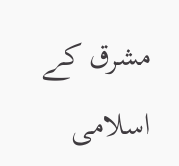مشرق کے اسلامی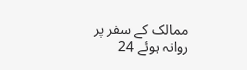ممالک کے سفر پر روانہ ہوئے 24